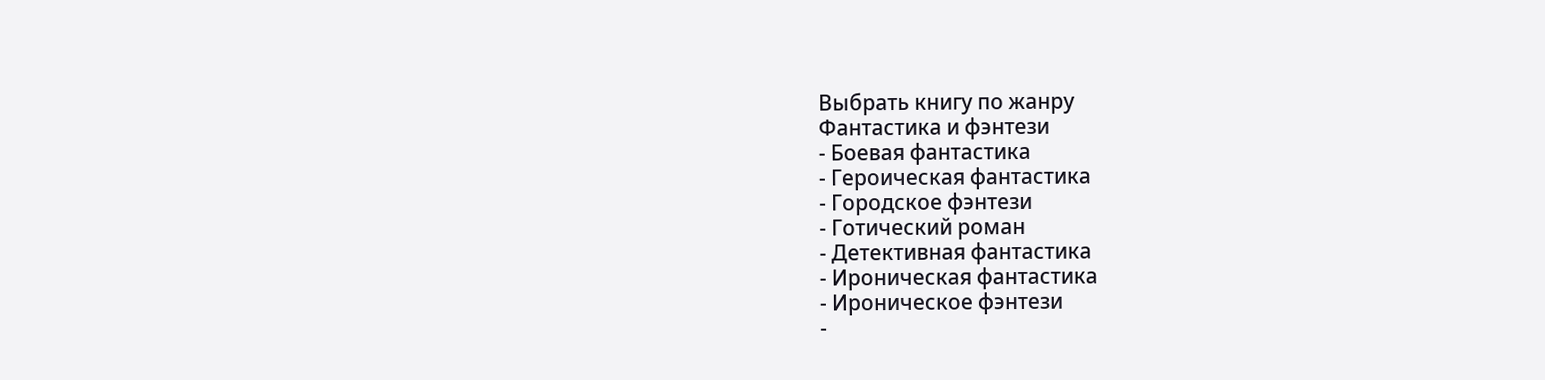Выбрать книгу по жанру
Фантастика и фэнтези
- Боевая фантастика
- Героическая фантастика
- Городское фэнтези
- Готический роман
- Детективная фантастика
- Ироническая фантастика
- Ироническое фэнтези
-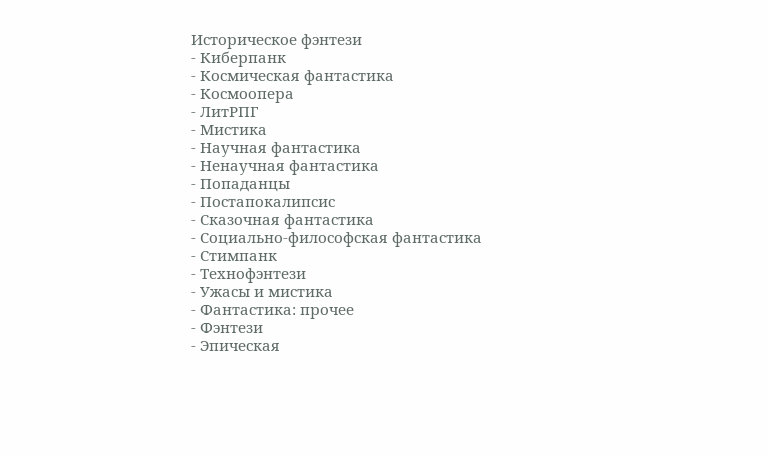Историческое фэнтези
- Киберпанк
- Космическая фантастика
- Космоопера
- ЛитРПГ
- Мистика
- Научная фантастика
- Ненаучная фантастика
- Попаданцы
- Постапокалипсис
- Сказочная фантастика
- Социально-философская фантастика
- Стимпанк
- Технофэнтези
- Ужасы и мистика
- Фантастика: прочее
- Фэнтези
- Эпическая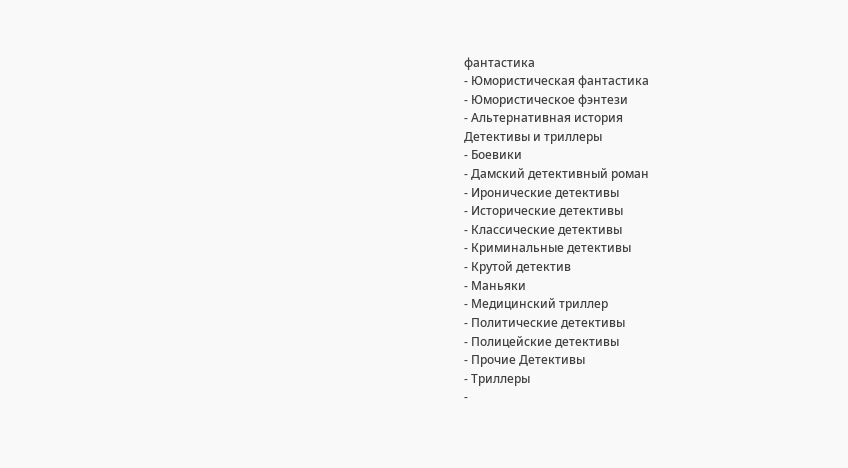фантастика
- Юмористическая фантастика
- Юмористическое фэнтези
- Альтернативная история
Детективы и триллеры
- Боевики
- Дамский детективный роман
- Иронические детективы
- Исторические детективы
- Классические детективы
- Криминальные детективы
- Крутой детектив
- Маньяки
- Медицинский триллер
- Политические детективы
- Полицейские детективы
- Прочие Детективы
- Триллеры
-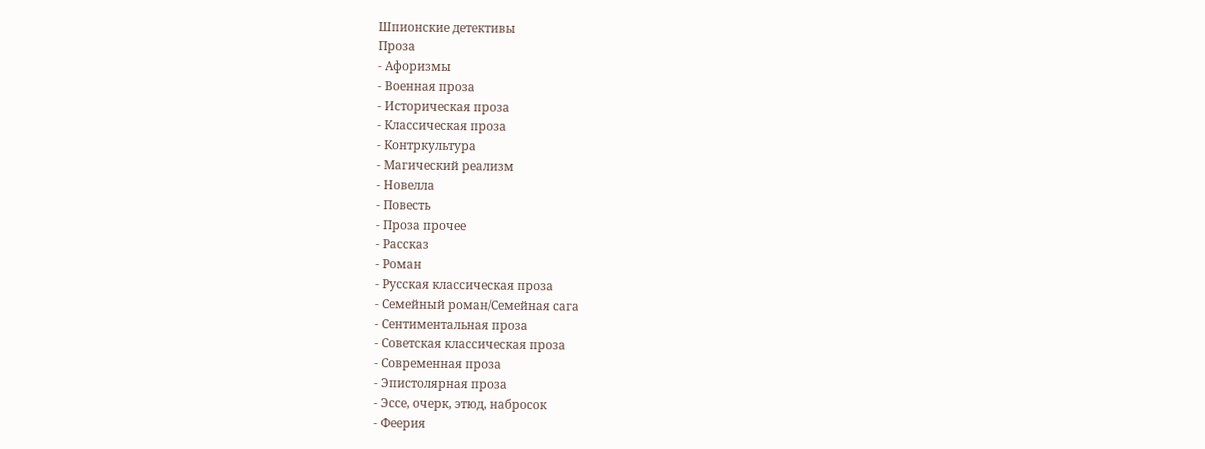Шпионские детективы
Проза
- Афоризмы
- Военная проза
- Историческая проза
- Классическая проза
- Контркультура
- Магический реализм
- Новелла
- Повесть
- Проза прочее
- Рассказ
- Роман
- Русская классическая проза
- Семейный роман/Семейная сага
- Сентиментальная проза
- Советская классическая проза
- Современная проза
- Эпистолярная проза
- Эссе, очерк, этюд, набросок
- Феерия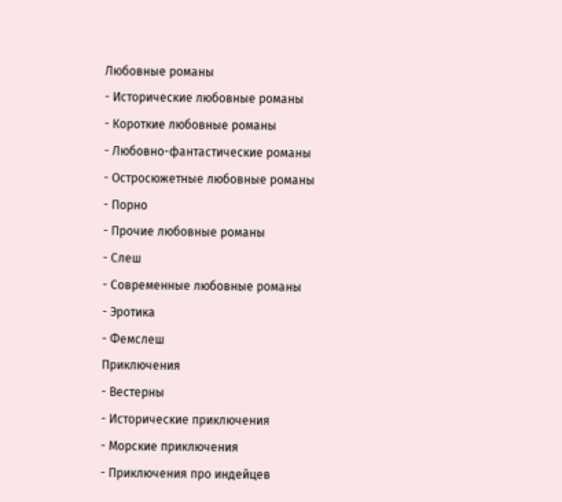Любовные романы
- Исторические любовные романы
- Короткие любовные романы
- Любовно-фантастические романы
- Остросюжетные любовные романы
- Порно
- Прочие любовные романы
- Слеш
- Современные любовные романы
- Эротика
- Фемслеш
Приключения
- Вестерны
- Исторические приключения
- Морские приключения
- Приключения про индейцев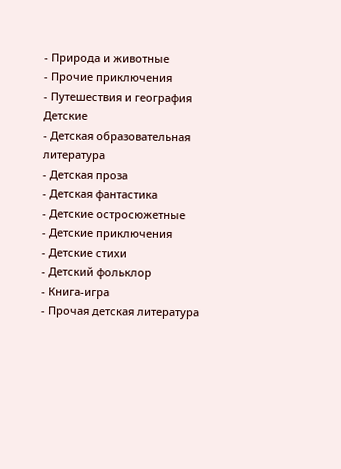- Природа и животные
- Прочие приключения
- Путешествия и география
Детские
- Детская образовательная литература
- Детская проза
- Детская фантастика
- Детские остросюжетные
- Детские приключения
- Детские стихи
- Детский фольклор
- Книга-игра
- Прочая детская литература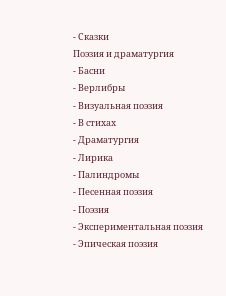- Сказки
Поэзия и драматургия
- Басни
- Верлибры
- Визуальная поэзия
- В стихах
- Драматургия
- Лирика
- Палиндромы
- Песенная поэзия
- Поэзия
- Экспериментальная поэзия
- Эпическая поэзия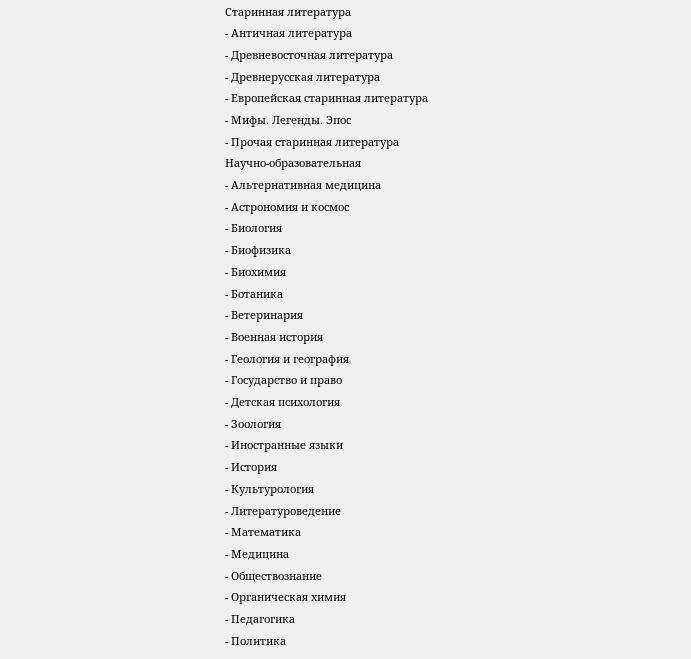Старинная литература
- Античная литература
- Древневосточная литература
- Древнерусская литература
- Европейская старинная литература
- Мифы. Легенды. Эпос
- Прочая старинная литература
Научно-образовательная
- Альтернативная медицина
- Астрономия и космос
- Биология
- Биофизика
- Биохимия
- Ботаника
- Ветеринария
- Военная история
- Геология и география
- Государство и право
- Детская психология
- Зоология
- Иностранные языки
- История
- Культурология
- Литературоведение
- Математика
- Медицина
- Обществознание
- Органическая химия
- Педагогика
- Политика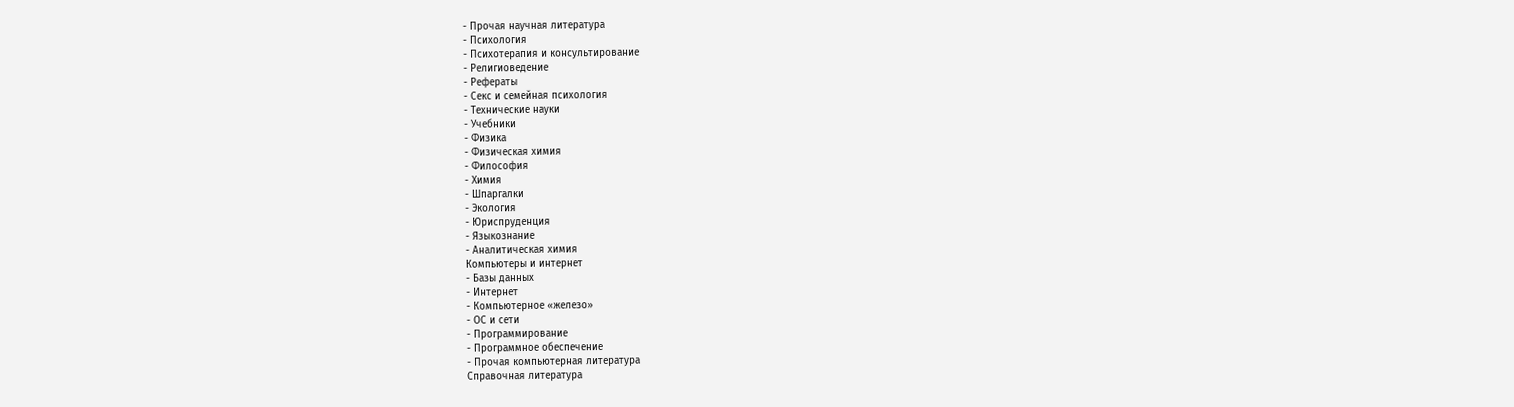- Прочая научная литература
- Психология
- Психотерапия и консультирование
- Религиоведение
- Рефераты
- Секс и семейная психология
- Технические науки
- Учебники
- Физика
- Физическая химия
- Философия
- Химия
- Шпаргалки
- Экология
- Юриспруденция
- Языкознание
- Аналитическая химия
Компьютеры и интернет
- Базы данных
- Интернет
- Компьютерное «железо»
- ОС и сети
- Программирование
- Программное обеспечение
- Прочая компьютерная литература
Справочная литература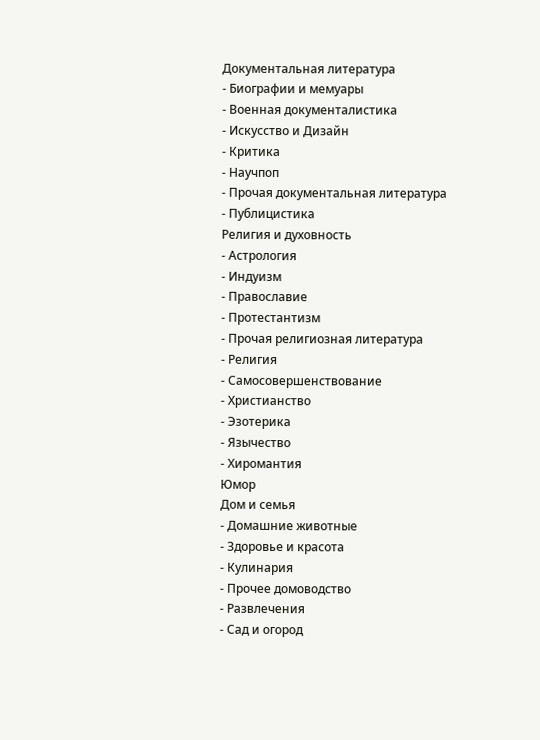Документальная литература
- Биографии и мемуары
- Военная документалистика
- Искусство и Дизайн
- Критика
- Научпоп
- Прочая документальная литература
- Публицистика
Религия и духовность
- Астрология
- Индуизм
- Православие
- Протестантизм
- Прочая религиозная литература
- Религия
- Самосовершенствование
- Христианство
- Эзотерика
- Язычество
- Хиромантия
Юмор
Дом и семья
- Домашние животные
- Здоровье и красота
- Кулинария
- Прочее домоводство
- Развлечения
- Сад и огород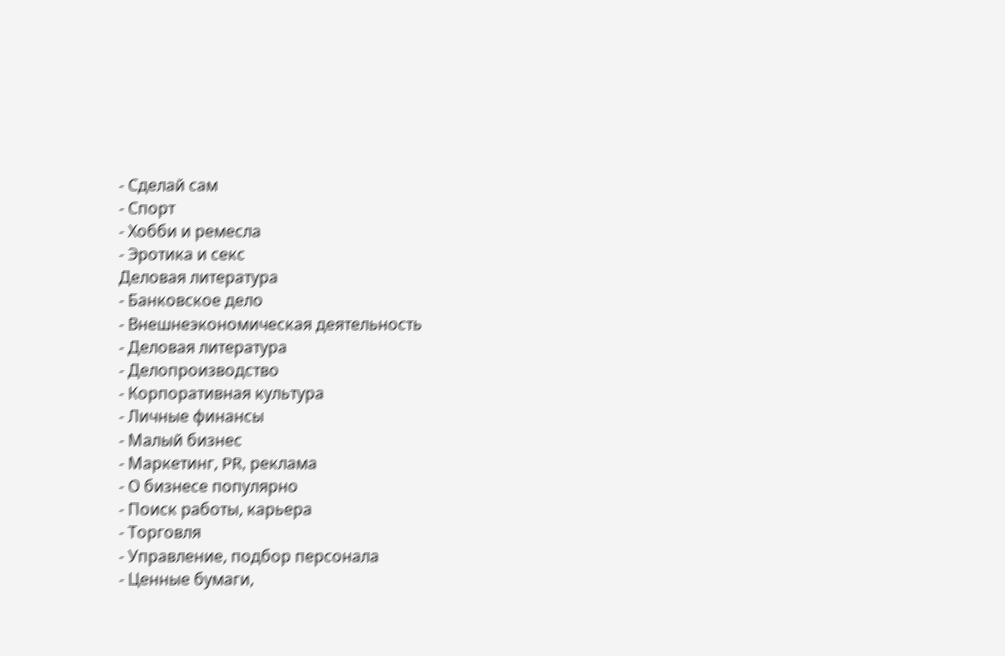- Сделай сам
- Спорт
- Хобби и ремесла
- Эротика и секс
Деловая литература
- Банковское дело
- Внешнеэкономическая деятельность
- Деловая литература
- Делопроизводство
- Корпоративная культура
- Личные финансы
- Малый бизнес
- Маркетинг, PR, реклама
- О бизнесе популярно
- Поиск работы, карьера
- Торговля
- Управление, подбор персонала
- Ценные бумаги,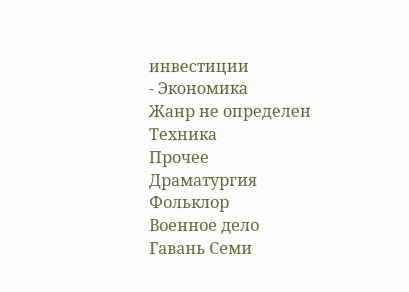инвестиции
- Экономика
Жанр не определен
Техника
Прочее
Драматургия
Фольклор
Военное дело
Гавань Семи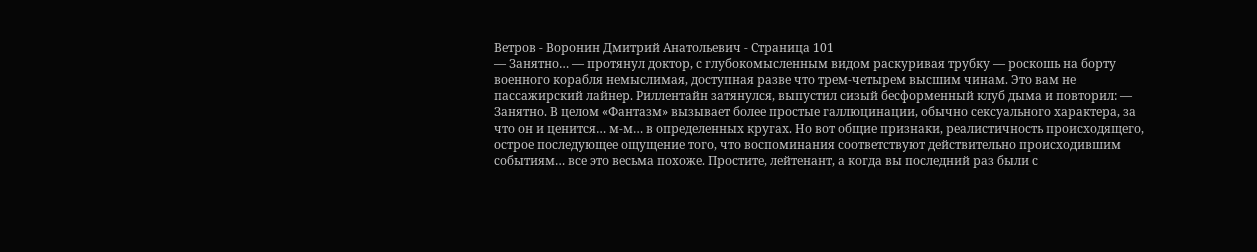Ветров - Воронин Дмитрий Анатольевич - Страница 101
— Занятно… — протянул доктор, с глубокомысленным видом раскуривая трубку — роскошь на борту военного корабля немыслимая, доступная разве что трем-четырем высшим чинам. Это вам не пассажирский лайнер. Риллентайн затянулся, выпустил сизый бесформенный клуб дыма и повторил: — Занятно. В целом «Фантазм» вызывает более простые галлюцинации, обычно сексуального характера, за что он и ценится… м-м… в определенных кругах. Но вот общие признаки, реалистичность происходящего, острое последующее ощущение того, что воспоминания соответствуют действительно происходившим событиям… все это весьма похоже. Простите, лейтенант, а когда вы последний раз были с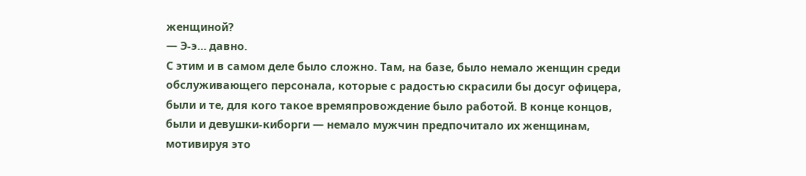женщиной?
— Э-э… давно.
С этим и в самом деле было сложно. Там, на базе, было немало женщин среди обслуживающего персонала, которые с радостью скрасили бы досуг офицера, были и те, для кого такое времяпровождение было работой. В конце концов, были и девушки-киборги — немало мужчин предпочитало их женщинам, мотивируя это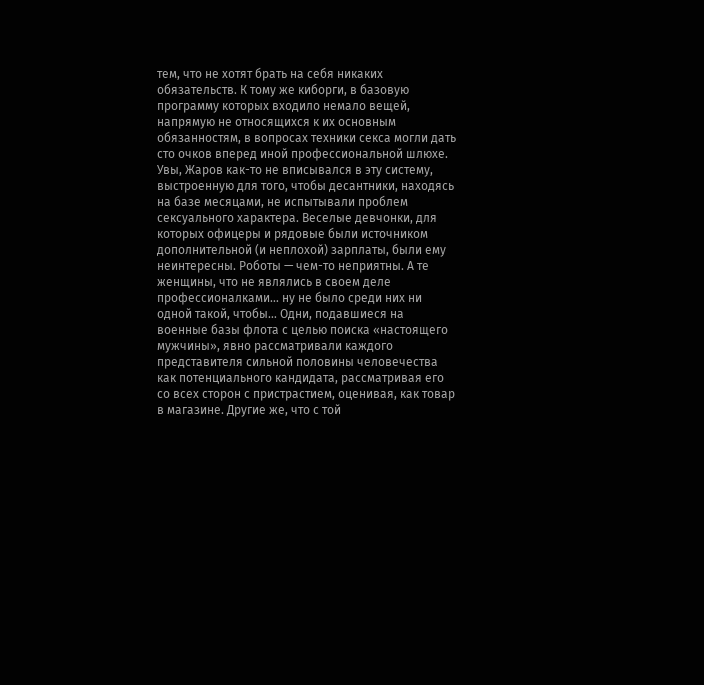тем, что не хотят брать на себя никаких обязательств. К тому же киборги, в базовую программу которых входило немало вещей, напрямую не относящихся к их основным обязанностям, в вопросах техники секса могли дать сто очков вперед иной профессиональной шлюхе.
Увы, Жаров как-то не вписывался в эту систему, выстроенную для того, чтобы десантники, находясь на базе месяцами, не испытывали проблем сексуального характера. Веселые девчонки, для которых офицеры и рядовые были источником дополнительной (и неплохой) зарплаты, были ему неинтересны. Роботы — чем-то неприятны. А те женщины, что не являлись в своем деле профессионалками… ну не было среди них ни одной такой, чтобы… Одни, подавшиеся на военные базы флота с целью поиска «настоящего мужчины», явно рассматривали каждого представителя сильной половины человечества как потенциального кандидата, рассматривая его со всех сторон с пристрастием, оценивая, как товар в магазине. Другие же, что с той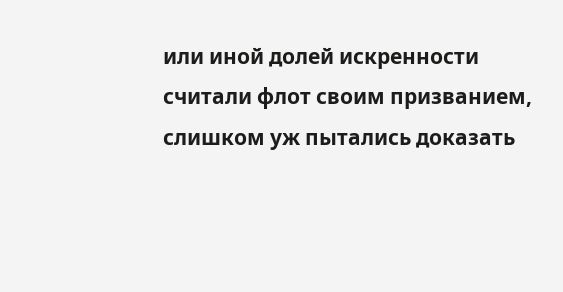или иной долей искренности считали флот своим призванием, слишком уж пытались доказать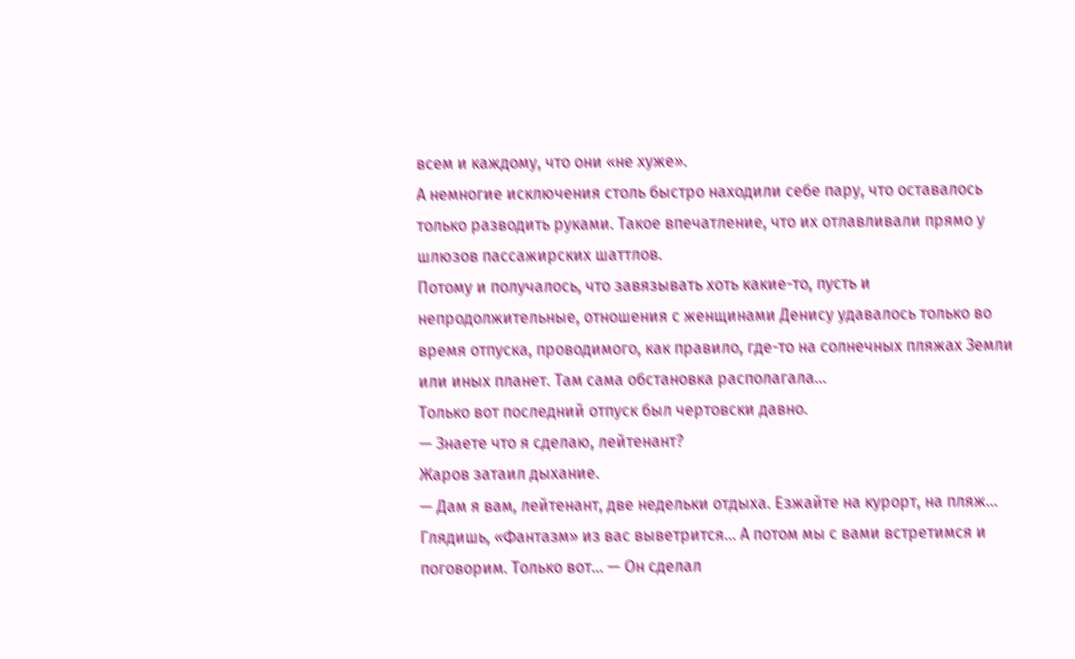всем и каждому, что они «не хуже».
А немногие исключения столь быстро находили себе пару, что оставалось только разводить руками. Такое впечатление, что их отлавливали прямо у шлюзов пассажирских шаттлов.
Потому и получалось, что завязывать хоть какие-то, пусть и непродолжительные, отношения с женщинами Денису удавалось только во время отпуска, проводимого, как правило, где-то на солнечных пляжах Земли или иных планет. Там сама обстановка располагала…
Только вот последний отпуск был чертовски давно.
— Знаете что я сделаю, лейтенант?
Жаров затаил дыхание.
— Дам я вам, лейтенант, две недельки отдыха. Езжайте на курорт, на пляж… Глядишь, «Фантазм» из вас выветрится… А потом мы с вами встретимся и поговорим. Только вот… — Он сделал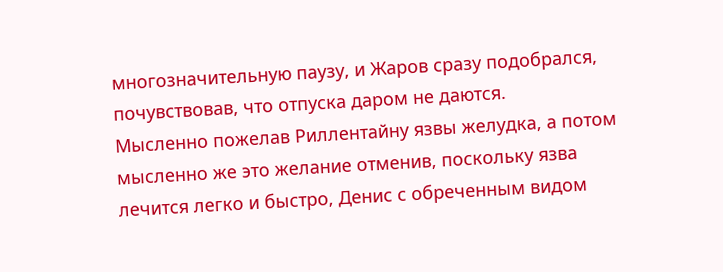многозначительную паузу, и Жаров сразу подобрался, почувствовав, что отпуска даром не даются.
Мысленно пожелав Риллентайну язвы желудка, а потом мысленно же это желание отменив, поскольку язва лечится легко и быстро, Денис с обреченным видом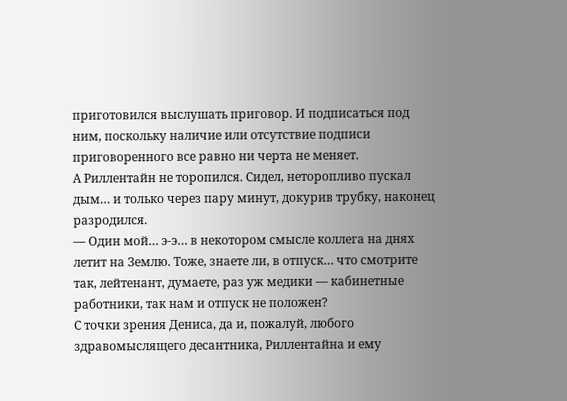приготовился выслушать приговор. И подписаться под ним, поскольку наличие или отсутствие подписи приговоренного все равно ни черта не меняет.
А Риллентайн не торопился. Сидел, неторопливо пускал дым… и только через пару минут, докурив трубку, наконец разродился.
— Один мой… э-э… в некотором смысле коллега на днях летит на Землю. Тоже, знаете ли, в отпуск… что смотрите так, лейтенант, думаете, раз уж медики — кабинетные работники, так нам и отпуск не положен?
С точки зрения Дениса, да и, пожалуй, любого здравомыслящего десантника, Риллентайна и ему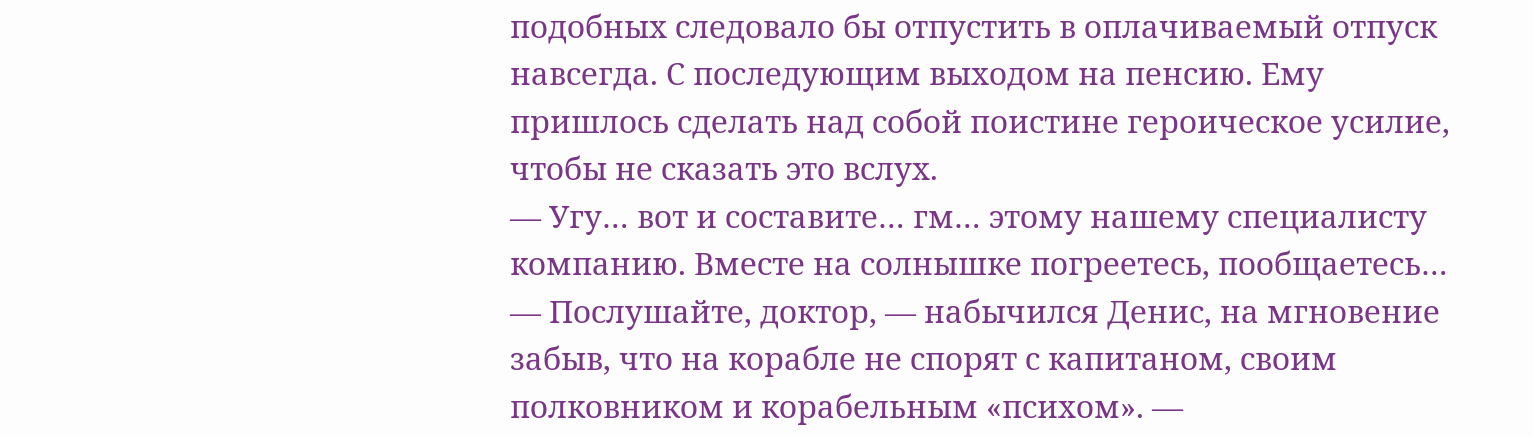подобных следовало бы отпустить в оплачиваемый отпуск навсегда. С последующим выходом на пенсию. Ему пришлось сделать над собой поистине героическое усилие, чтобы не сказать это вслух.
— Угу… вот и составите… гм… этому нашему специалисту компанию. Вместе на солнышке погреетесь, пообщаетесь…
— Послушайте, доктор, — набычился Денис, на мгновение забыв, что на корабле не спорят с капитаном, своим полковником и корабельным «психом». —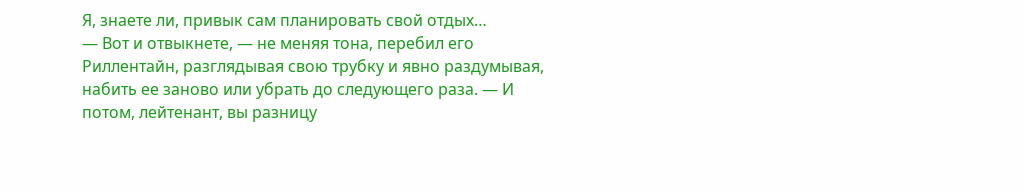Я, знаете ли, привык сам планировать свой отдых…
— Вот и отвыкнете, — не меняя тона, перебил его Риллентайн, разглядывая свою трубку и явно раздумывая, набить ее заново или убрать до следующего раза. — И потом, лейтенант, вы разницу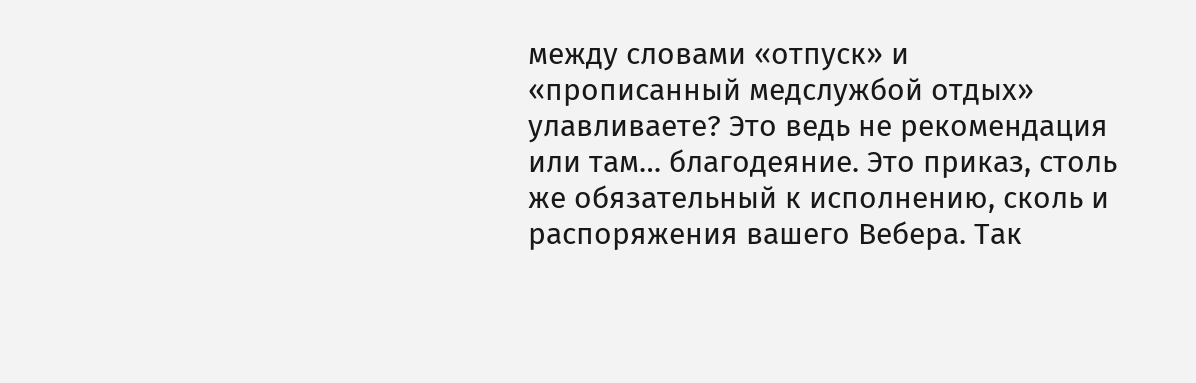между словами «отпуск» и «прописанный медслужбой отдых» улавливаете? Это ведь не рекомендация или там… благодеяние. Это приказ, столь же обязательный к исполнению, сколь и распоряжения вашего Вебера. Так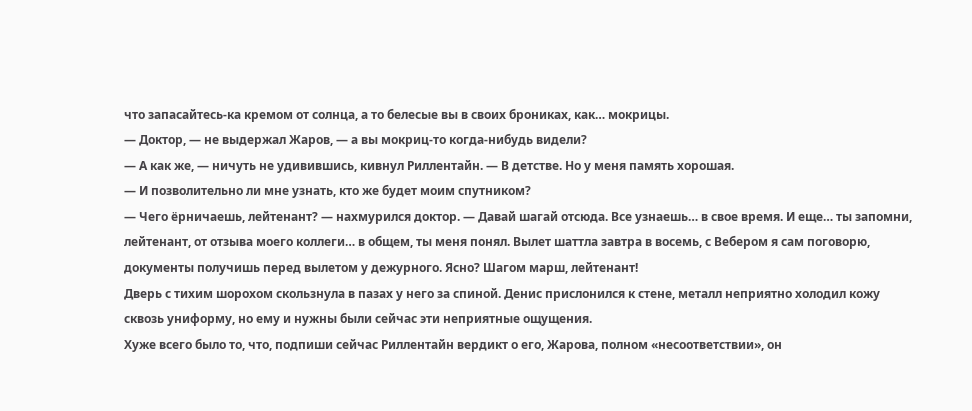что запасайтесь-ка кремом от солнца, а то белесые вы в своих брониках, как… мокрицы.
— Доктор, — не выдержал Жаров, — а вы мокриц-то когда-нибудь видели?
— А как же, — ничуть не удивившись, кивнул Риллентайн. — В детстве. Но у меня память хорошая.
— И позволительно ли мне узнать, кто же будет моим спутником?
— Чего ёрничаешь, лейтенант? — нахмурился доктор. — Давай шагай отсюда. Все узнаешь… в свое время. И еще… ты запомни, лейтенант, от отзыва моего коллеги… в общем, ты меня понял. Вылет шаттла завтра в восемь, с Вебером я сам поговорю, документы получишь перед вылетом у дежурного. Ясно? Шагом марш, лейтенант!
Дверь с тихим шорохом скользнула в пазах у него за спиной. Денис прислонился к стене, металл неприятно холодил кожу сквозь униформу, но ему и нужны были сейчас эти неприятные ощущения.
Хуже всего было то, что, подпиши сейчас Риллентайн вердикт о его, Жарова, полном «несоответствии», он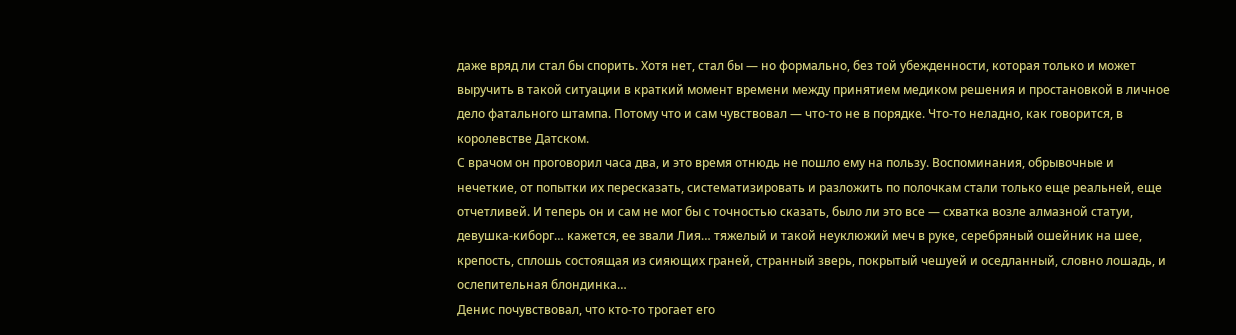даже вряд ли стал бы спорить. Хотя нет, стал бы — но формально, без той убежденности, которая только и может выручить в такой ситуации в краткий момент времени между принятием медиком решения и простановкой в личное дело фатального штампа. Потому что и сам чувствовал — что-то не в порядке. Что-то неладно, как говорится, в королевстве Датском.
С врачом он проговорил часа два, и это время отнюдь не пошло ему на пользу. Воспоминания, обрывочные и нечеткие, от попытки их пересказать, систематизировать и разложить по полочкам стали только еще реальней, еще отчетливей. И теперь он и сам не мог бы с точностью сказать, было ли это все — схватка возле алмазной статуи, девушка-киборг… кажется, ее звали Лия… тяжелый и такой неуклюжий меч в руке, серебряный ошейник на шее, крепость, сплошь состоящая из сияющих граней, странный зверь, покрытый чешуей и оседланный, словно лошадь, и ослепительная блондинка…
Денис почувствовал, что кто-то трогает его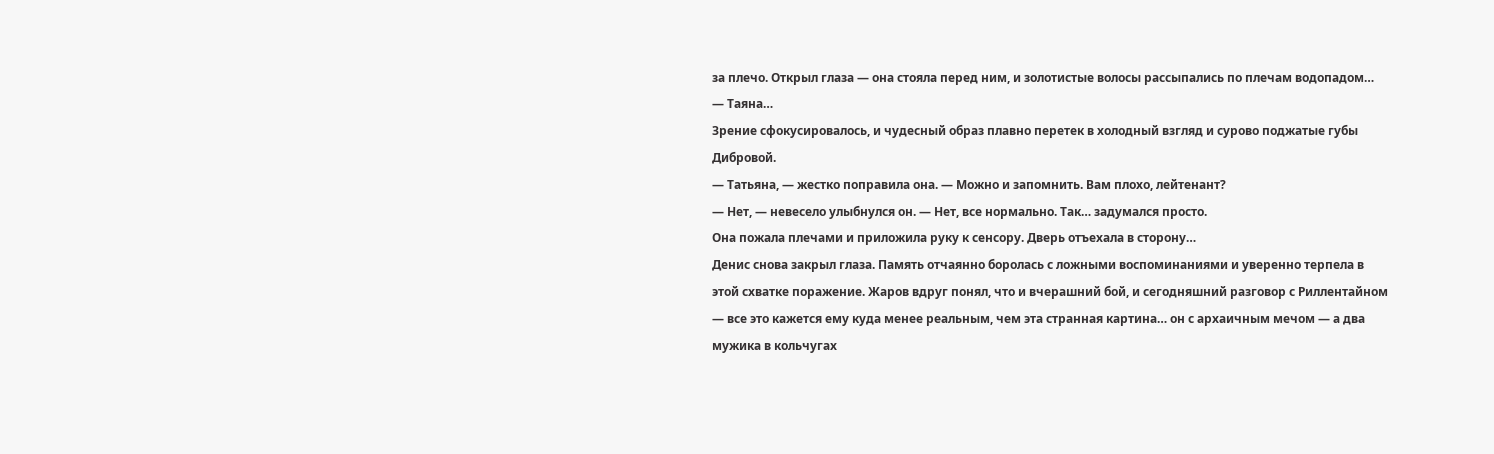за плечо. Открыл глаза — она стояла перед ним, и золотистые волосы рассыпались по плечам водопадом…
— Таяна…
Зрение сфокусировалось, и чудесный образ плавно перетек в холодный взгляд и сурово поджатые губы Дибровой.
— Татьяна, — жестко поправила она. — Можно и запомнить. Вам плохо, лейтенант?
— Нет, — невесело улыбнулся он. — Нет, все нормально. Так… задумался просто.
Она пожала плечами и приложила руку к сенсору. Дверь отъехала в сторону…
Денис снова закрыл глаза. Память отчаянно боролась с ложными воспоминаниями и уверенно терпела в этой схватке поражение. Жаров вдруг понял, что и вчерашний бой, и сегодняшний разговор с Риллентайном — все это кажется ему куда менее реальным, чем эта странная картина… он с архаичным мечом — а два мужика в кольчугах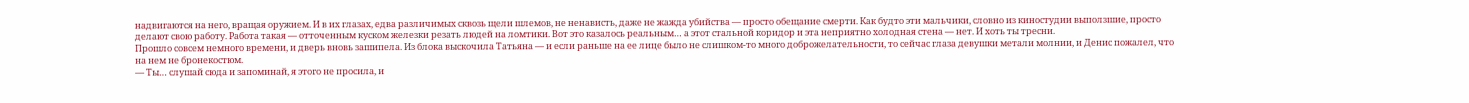надвигаются на него, вращая оружием. И в их глазах, едва различимых сквозь щели шлемов, не ненависть, даже не жажда убийства — просто обещание смерти. Как будто эти мальчики, словно из киностудии выползшие, просто делают свою работу. Работа такая — отточенным куском железки резать людей на ломтики. Вот это казалось реальным… а этот стальной коридор и эта неприятно холодная стена — нет. И хоть ты тресни.
Прошло совсем немного времени, и дверь вновь зашипела. Из блока выскочила Татьяна — и если раньше на ее лице было не слишком-то много доброжелательности, то сейчас глаза девушки метали молнии, и Денис пожалел, что на нем не бронекостюм.
— Ты… слушай сюда и запоминай, я этого не просила, и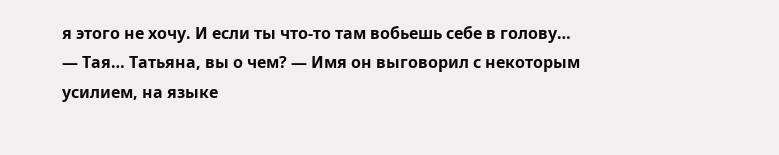я этого не хочу. И если ты что-то там вобьешь себе в голову…
— Тая… Татьяна, вы о чем? — Имя он выговорил с некоторым усилием, на языке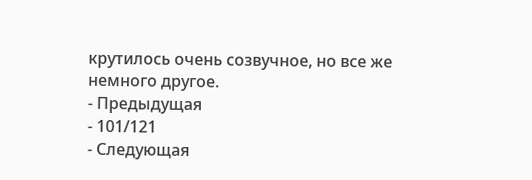крутилось очень созвучное, но все же немного другое.
- Предыдущая
- 101/121
- Следующая